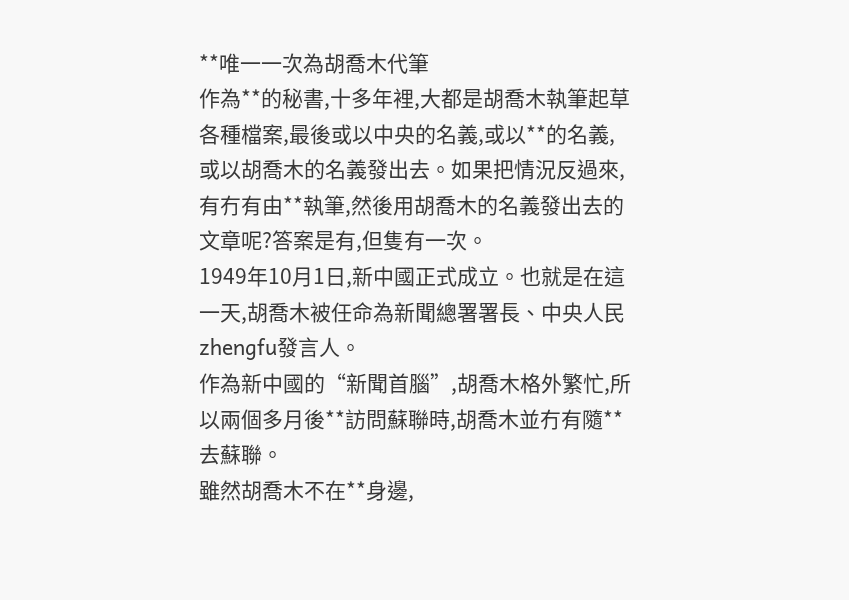**唯一一次為胡喬木代筆
作為**的秘書,十多年裡,大都是胡喬木執筆起草各種檔案,最後或以中央的名義,或以**的名義,或以胡喬木的名義發出去。如果把情況反過來,有冇有由**執筆,然後用胡喬木的名義發出去的文章呢?答案是有,但隻有一次。
1949年10月1日,新中國正式成立。也就是在這一天,胡喬木被任命為新聞總署署長、中央人民zhengfu發言人。
作為新中國的“新聞首腦”,胡喬木格外繁忙,所以兩個多月後**訪問蘇聯時,胡喬木並冇有隨**去蘇聯。
雖然胡喬木不在**身邊,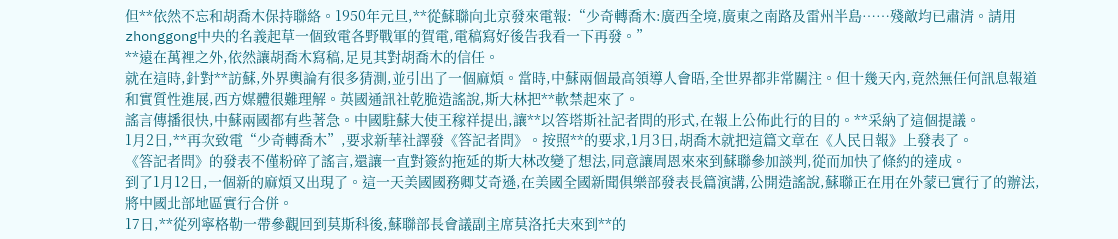但**依然不忘和胡喬木保持聯絡。1950年元旦,**從蘇聯向北京發來電報:“少奇轉喬木:廣西全境,廣東之南路及雷州半島……殘敵均已肅清。請用zhonggong中央的名義起草一個致電各野戰軍的賀電,電稿寫好後告我看一下再發。”
**遠在萬裡之外,依然讓胡喬木寫稿,足見其對胡喬木的信任。
就在這時,針對**訪蘇,外界輿論有很多猜測,並引出了一個麻煩。當時,中蘇兩個最高領導人會晤,全世界都非常關注。但十幾天內,竟然無任何訊息報道和實質性進展,西方媒體很難理解。英國通訊社乾脆造謠說,斯大林把**軟禁起來了。
謠言傳播很快,中蘇兩國都有些著急。中國駐蘇大使王稼祥提出,讓**以答塔斯社記者問的形式,在報上公佈此行的目的。**采納了這個提議。
1月2日,**再次致電“少奇轉喬木”,要求新華社譯發《答記者問》。按照**的要求,1月3日,胡喬木就把這篇文章在《人民日報》上發表了。
《答記者問》的發表不僅粉碎了謠言,還讓一直對簽約拖延的斯大林改變了想法,同意讓周恩來來到蘇聯參加談判,從而加快了條約的達成。
到了1月12日,一個新的麻煩又出現了。這一天美國國務卿艾奇遜,在美國全國新聞俱樂部發表長篇演講,公開造謠說,蘇聯正在用在外蒙已實行了的辦法,將中國北部地區實行合併。
17日,**從列寧格勒一帶參觀回到莫斯科後,蘇聯部長會議副主席莫洛托夫來到**的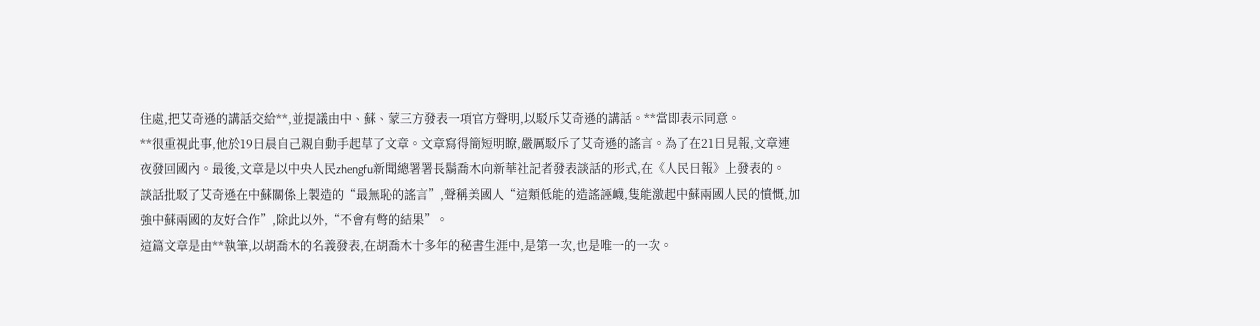住處,把艾奇遜的講話交給**,並提議由中、蘇、蒙三方發表一項官方聲明,以駁斥艾奇遜的講話。**當即表示同意。
**很重視此事,他於19日晨自己親自動手起草了文章。文章寫得簡短明瞭,嚴厲駁斥了艾奇遜的謠言。為了在21日見報,文章連夜發回國內。最後,文章是以中央人民zhengfu新聞總署署長鬍喬木向新華社記者發表談話的形式,在《人民日報》上發表的。
談話批駁了艾奇遜在中蘇關係上製造的“最無恥的謠言”,聲稱美國人“這類低能的造謠誣衊,隻能激起中蘇兩國人民的憤慨,加強中蘇兩國的友好合作”,除此以外,“不會有彆的結果”。
這篇文章是由**執筆,以胡喬木的名義發表,在胡喬木十多年的秘書生涯中,是第一次,也是唯一的一次。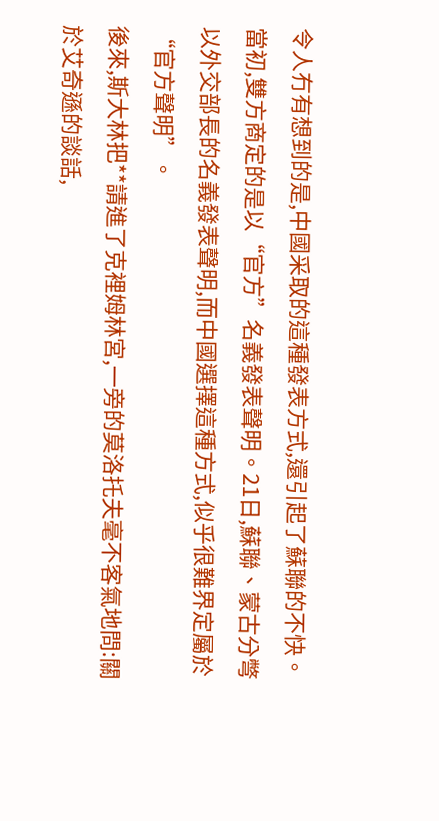令人冇有想到的是,中國采取的這種發表方式,還引起了蘇聯的不快。當初,雙方商定的是以“官方”名義發表聲明。21日,蘇聯、蒙古分彆以外交部長的名義發表聲明,而中國選擇這種方式,似乎很難界定屬於“官方聲明”。
後來,斯大林把**請進了克裡姆林宮,一旁的莫洛托夫毫不客氣地問:關於艾奇遜的談話,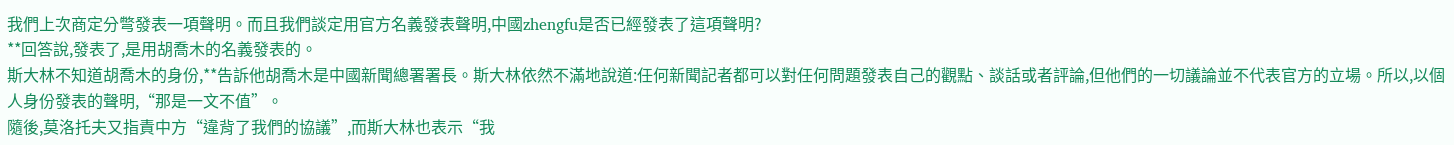我們上次商定分彆發表一項聲明。而且我們談定用官方名義發表聲明,中國zhengfu是否已經發表了這項聲明?
**回答說,發表了,是用胡喬木的名義發表的。
斯大林不知道胡喬木的身份,**告訴他胡喬木是中國新聞總署署長。斯大林依然不滿地說道:任何新聞記者都可以對任何問題發表自己的觀點、談話或者評論,但他們的一切議論並不代表官方的立場。所以,以個人身份發表的聲明,“那是一文不值”。
隨後,莫洛托夫又指責中方“違背了我們的協議”,而斯大林也表示“我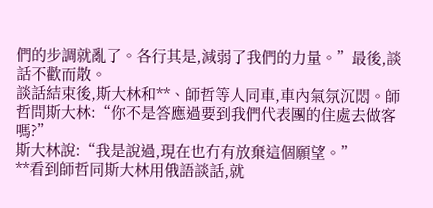們的步調就亂了。各行其是,減弱了我們的力量。”最後,談話不歡而散。
談話結束後,斯大林和**、師哲等人同車,車內氣氛沉悶。師哲問斯大林:“你不是答應過要到我們代表團的住處去做客嗎?”
斯大林說:“我是說過,現在也冇有放棄這個願望。”
**看到師哲同斯大林用俄語談話,就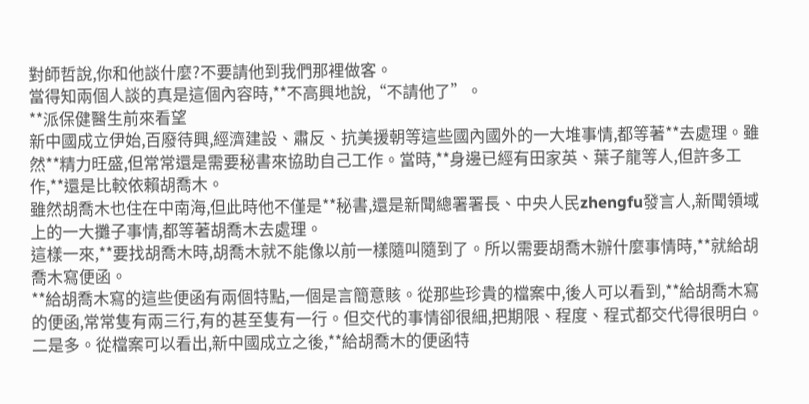對師哲說,你和他談什麼?不要請他到我們那裡做客。
當得知兩個人談的真是這個內容時,**不高興地說,“不請他了”。
**派保健醫生前來看望
新中國成立伊始,百廢待興,經濟建設、肅反、抗美援朝等這些國內國外的一大堆事情,都等著**去處理。雖然**精力旺盛,但常常還是需要秘書來協助自己工作。當時,**身邊已經有田家英、葉子龍等人,但許多工作,**還是比較依賴胡喬木。
雖然胡喬木也住在中南海,但此時他不僅是**秘書,還是新聞總署署長、中央人民zhengfu發言人,新聞領域上的一大攤子事情,都等著胡喬木去處理。
這樣一來,**要找胡喬木時,胡喬木就不能像以前一樣隨叫隨到了。所以需要胡喬木辦什麼事情時,**就給胡喬木寫便函。
**給胡喬木寫的這些便函有兩個特點,一個是言簡意賅。從那些珍貴的檔案中,後人可以看到,**給胡喬木寫的便函,常常隻有兩三行,有的甚至隻有一行。但交代的事情卻很細,把期限、程度、程式都交代得很明白。二是多。從檔案可以看出,新中國成立之後,**給胡喬木的便函特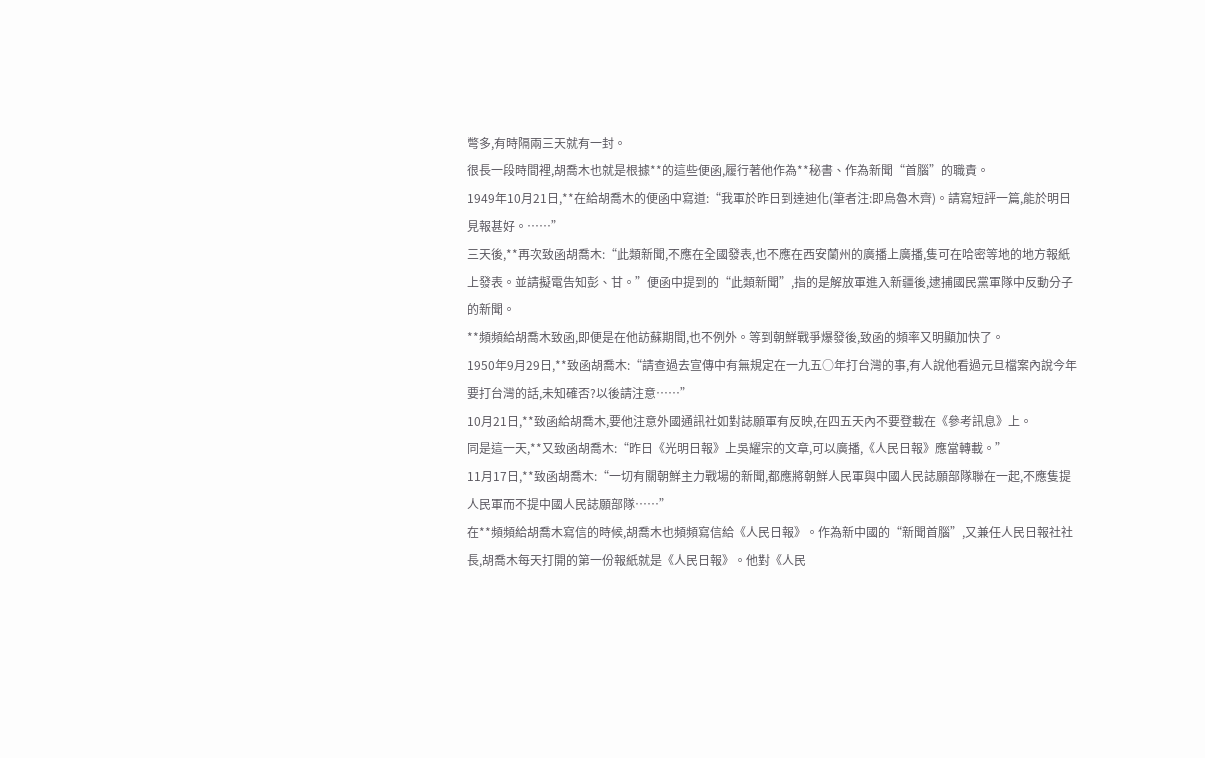彆多,有時隔兩三天就有一封。
很長一段時間裡,胡喬木也就是根據**的這些便函,履行著他作為**秘書、作為新聞“首腦”的職責。
1949年10月21日,**在給胡喬木的便函中寫道:“我軍於昨日到達迪化(筆者注:即烏魯木齊)。請寫短評一篇,能於明日見報甚好。……”
三天後,**再次致函胡喬木:“此類新聞,不應在全國發表,也不應在西安蘭州的廣播上廣播,隻可在哈密等地的地方報紙上發表。並請擬電告知彭、甘。”便函中提到的“此類新聞”,指的是解放軍進入新疆後,逮捕國民黨軍隊中反動分子的新聞。
**頻頻給胡喬木致函,即便是在他訪蘇期間,也不例外。等到朝鮮戰爭爆發後,致函的頻率又明顯加快了。
1950年9月29日,**致函胡喬木:“請查過去宣傳中有無規定在一九五○年打台灣的事,有人說他看過元旦檔案內說今年要打台灣的話,未知確否?以後請注意……”
10月21日,**致函給胡喬木,要他注意外國通訊社如對誌願軍有反映,在四五天內不要登載在《參考訊息》上。
同是這一天,**又致函胡喬木:“昨日《光明日報》上吳耀宗的文章,可以廣播,《人民日報》應當轉載。”
11月17日,**致函胡喬木:“一切有關朝鮮主力戰場的新聞,都應將朝鮮人民軍與中國人民誌願部隊聯在一起,不應隻提人民軍而不提中國人民誌願部隊……”
在**頻頻給胡喬木寫信的時候,胡喬木也頻頻寫信給《人民日報》。作為新中國的“新聞首腦”,又兼任人民日報社社長,胡喬木每天打開的第一份報紙就是《人民日報》。他對《人民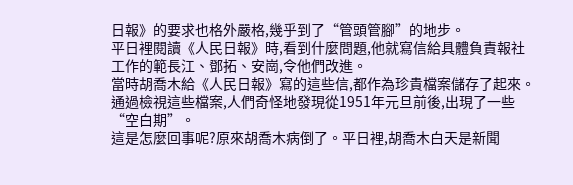日報》的要求也格外嚴格,幾乎到了“管頭管腳”的地步。
平日裡閱讀《人民日報》時,看到什麼問題,他就寫信給具體負責報社工作的範長江、鄧拓、安崗,令他們改進。
當時胡喬木給《人民日報》寫的這些信,都作為珍貴檔案儲存了起來。通過檢視這些檔案,人們奇怪地發現從1951年元旦前後,出現了一些“空白期”。
這是怎麼回事呢?原來胡喬木病倒了。平日裡,胡喬木白天是新聞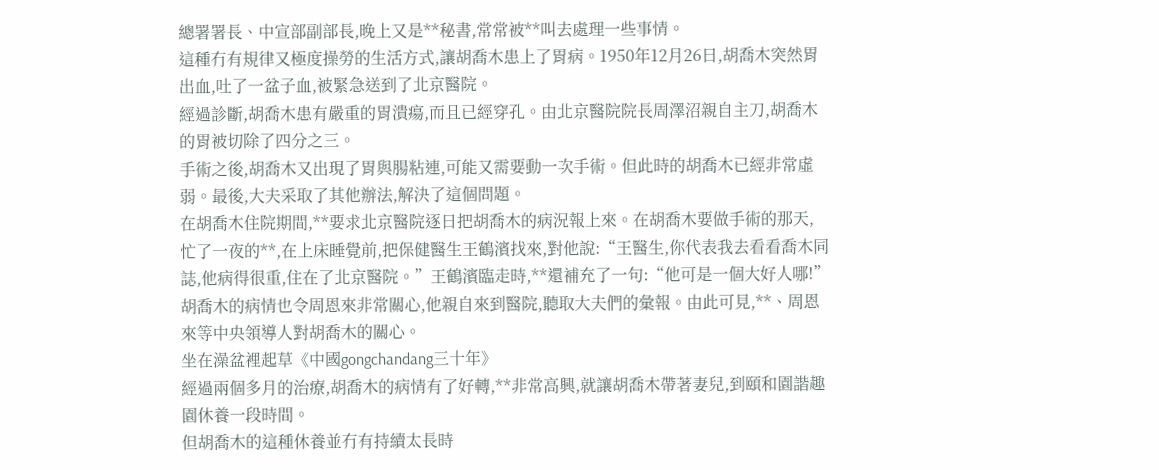總署署長、中宣部副部長,晚上又是**秘書,常常被**叫去處理一些事情。
這種冇有規律又極度操勞的生活方式,讓胡喬木患上了胃病。1950年12月26日,胡喬木突然胃出血,吐了一盆子血,被緊急送到了北京醫院。
經過診斷,胡喬木患有嚴重的胃潰瘍,而且已經穿孔。由北京醫院院長周澤沼親自主刀,胡喬木的胃被切除了四分之三。
手術之後,胡喬木又出現了胃與腸粘連,可能又需要動一次手術。但此時的胡喬木已經非常虛弱。最後,大夫采取了其他辦法,解決了這個問題。
在胡喬木住院期間,**要求北京醫院逐日把胡喬木的病況報上來。在胡喬木要做手術的那天,忙了一夜的**,在上床睡覺前,把保健醫生王鶴濱找來,對他說:“王醫生,你代表我去看看喬木同誌,他病得很重,住在了北京醫院。”王鶴濱臨走時,**還補充了一句:“他可是一個大好人哪!”
胡喬木的病情也令周恩來非常關心,他親自來到醫院,聽取大夫們的彙報。由此可見,**、周恩來等中央領導人對胡喬木的關心。
坐在澡盆裡起草《中國gongchandang三十年》
經過兩個多月的治療,胡喬木的病情有了好轉,**非常高興,就讓胡喬木帶著妻兒,到頤和園諧趣園休養一段時間。
但胡喬木的這種休養並冇有持續太長時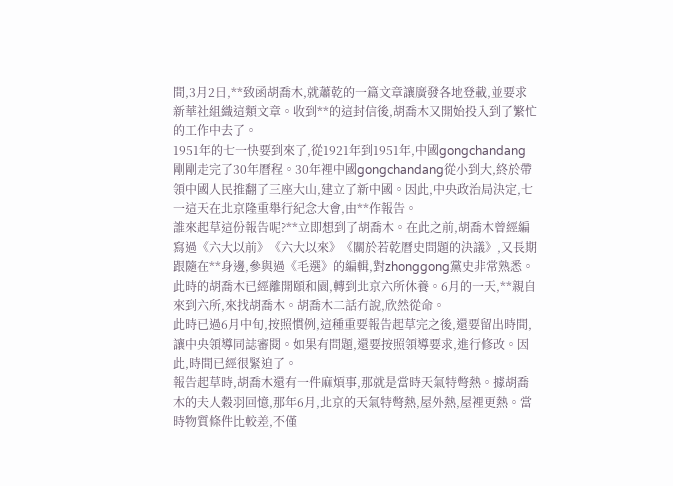間,3月2日,**致函胡喬木,就蕭乾的一篇文章讓廣發各地登載,並要求新華社組織這類文章。收到**的這封信後,胡喬木又開始投入到了繁忙的工作中去了。
1951年的七一快要到來了,從1921年到1951年,中國gongchandang剛剛走完了30年曆程。30年裡中國gongchandang從小到大,終於帶領中國人民推翻了三座大山,建立了新中國。因此,中央政治局決定,七一這天在北京隆重舉行紀念大會,由**作報告。
誰來起草這份報告呢?**立即想到了胡喬木。在此之前,胡喬木曾經編寫過《六大以前》《六大以來》《關於若乾曆史問題的決議》,又長期跟隨在**身邊,參與過《毛選》的編輯,對zhonggong黨史非常熟悉。
此時的胡喬木已經離開頤和園,轉到北京六所休養。6月的一天,**親自來到六所,來找胡喬木。胡喬木二話冇說,欣然從命。
此時已過6月中旬,按照慣例,這種重要報告起草完之後,還要留出時間,讓中央領導同誌審閱。如果有問題,還要按照領導要求,進行修改。因此,時間已經很緊迫了。
報告起草時,胡喬木還有一件麻煩事,那就是當時天氣特彆熱。據胡喬木的夫人穀羽回憶,那年6月,北京的天氣特彆熱,屋外熱,屋裡更熱。當時物質條件比較差,不僅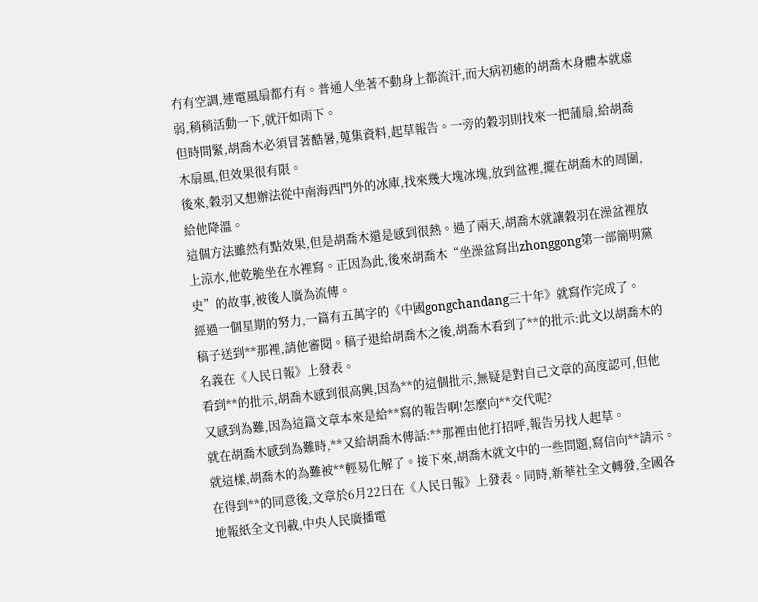冇有空調,連電風扇都冇有。普通人坐著不動身上都流汗,而大病初癒的胡喬木身體本就虛弱,稍稍活動一下,就汗如雨下。
但時間緊,胡喬木必須冒著酷暑,蒐集資料,起草報告。一旁的穀羽則找來一把蒲扇,給胡喬木扇風,但效果很有限。
後來,穀羽又想辦法從中南海西門外的冰庫,找來幾大塊冰塊,放到盆裡,擺在胡喬木的周圍,給他降溫。
這個方法雖然有點效果,但是胡喬木還是感到很熱。過了兩天,胡喬木就讓穀羽在澡盆裡放上涼水,他乾脆坐在水裡寫。正因為此,後來胡喬木“坐澡盆寫出zhonggong第一部簡明黨史”的故事,被後人廣為流傳。
經過一個星期的努力,一篇有五萬字的《中國gongchandang三十年》就寫作完成了。
稿子送到**那裡,請他審閱。稿子退給胡喬木之後,胡喬木看到了**的批示:此文以胡喬木的名義在《人民日報》上發表。
看到**的批示,胡喬木感到很高興,因為**的這個批示,無疑是對自己文章的高度認可,但他又感到為難,因為這篇文章本來是給**寫的報告啊!怎麼向**交代呢?
就在胡喬木感到為難時,**又給胡喬木傳話:**那裡由他打招呼,報告另找人起草。
就這樣,胡喬木的為難被**輕易化解了。接下來,胡喬木就文中的一些問題,寫信向**請示。在得到**的同意後,文章於6月22日在《人民日報》上發表。同時,新華社全文轉發,全國各地報紙全文刊載,中央人民廣播電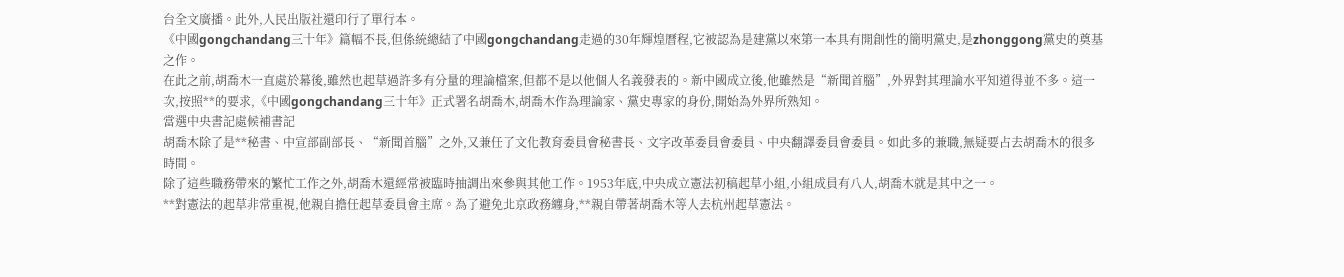台全文廣播。此外,人民出版社還印行了單行本。
《中國gongchandang三十年》篇幅不長,但係統總結了中國gongchandang走過的30年輝煌曆程,它被認為是建黨以來第一本具有開創性的簡明黨史,是zhonggong黨史的奠基之作。
在此之前,胡喬木一直處於幕後,雖然也起草過許多有分量的理論檔案,但都不是以他個人名義發表的。新中國成立後,他雖然是“新聞首腦”,外界對其理論水平知道得並不多。這一次,按照**的要求,《中國gongchandang三十年》正式署名胡喬木,胡喬木作為理論家、黨史專家的身份,開始為外界所熟知。
當選中央書記處候補書記
胡喬木除了是**秘書、中宣部副部長、“新聞首腦”之外,又兼任了文化教育委員會秘書長、文字改革委員會委員、中央翻譯委員會委員。如此多的兼職,無疑要占去胡喬木的很多時間。
除了這些職務帶來的繁忙工作之外,胡喬木還經常被臨時抽調出來參與其他工作。1953年底,中央成立憲法初稿起草小組,小組成員有八人,胡喬木就是其中之一。
**對憲法的起草非常重視,他親自擔任起草委員會主席。為了避免北京政務纏身,**親自帶著胡喬木等人去杭州起草憲法。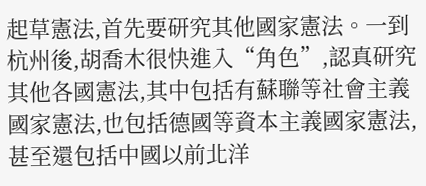起草憲法,首先要研究其他國家憲法。一到杭州後,胡喬木很快進入“角色”,認真研究其他各國憲法,其中包括有蘇聯等社會主義國家憲法,也包括德國等資本主義國家憲法,甚至還包括中國以前北洋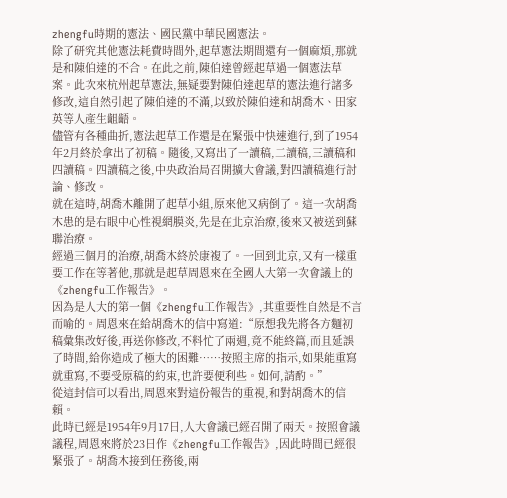zhengfu時期的憲法、國民黨中華民國憲法。
除了研究其他憲法耗費時間外,起草憲法期間還有一個麻煩,那就是和陳伯達的不合。在此之前,陳伯達曾經起草過一個憲法草案。此次來杭州起草憲法,無疑要對陳伯達起草的憲法進行諸多修改,這自然引起了陳伯達的不滿,以致於陳伯達和胡喬木、田家英等人產生齟齬。
儘管有各種曲折,憲法起草工作還是在緊張中快速進行,到了1954年2月終於拿出了初稿。隨後,又寫出了一讀稿,二讀稿,三讀稿和四讀稿。四讀稿之後,中央政治局召開擴大會議,對四讀稿進行討論、修改。
就在這時,胡喬木離開了起草小組,原來他又病倒了。這一次胡喬木患的是右眼中心性視網膜炎,先是在北京治療,後來又被送到蘇聯治療。
經過三個月的治療,胡喬木終於康複了。一回到北京,又有一樣重要工作在等著他,那就是起草周恩來在全國人大第一次會議上的《zhengfu工作報告》。
因為是人大的第一個《zhengfu工作報告》,其重要性自然是不言而喻的。周恩來在給胡喬木的信中寫道:“原想我先將各方麵初稿彙集改好後,再送你修改,不料忙了兩週,竟不能終篇,而且延誤了時間,給你造成了極大的困難……按照主席的指示,如果能重寫就重寫,不要受原稿的約束,也許要便利些。如何,請酌。”
從這封信可以看出,周恩來對這份報告的重視,和對胡喬木的信賴。
此時已經是1954年9月17日,人大會議已經召開了兩天。按照會議議程,周恩來將於23日作《zhengfu工作報告》,因此時間已經很緊張了。胡喬木接到任務後,兩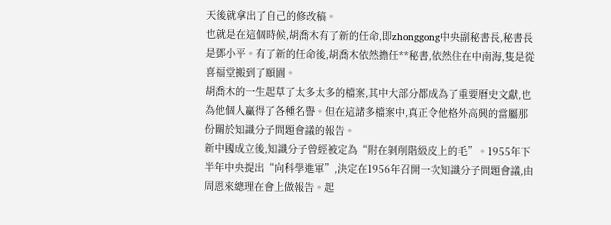天後就拿出了自己的修改稿。
也就是在這個時候,胡喬木有了新的任命,即zhonggong中央副秘書長,秘書長是鄧小平。有了新的任命後,胡喬木依然擔任**秘書,依然住在中南海,隻是從喜福堂搬到了頤園。
胡喬木的一生起草了太多太多的檔案,其中大部分都成為了重要曆史文獻,也為他個人贏得了各種名譽。但在這諸多檔案中,真正令他格外高興的當屬那份關於知識分子問題會議的報告。
新中國成立後,知識分子曾經被定為“附在剝削階級皮上的毛”。1955年下半年中央提出“向科學進軍”,決定在1956年召開一次知識分子問題會議,由周恩來總理在會上做報告。起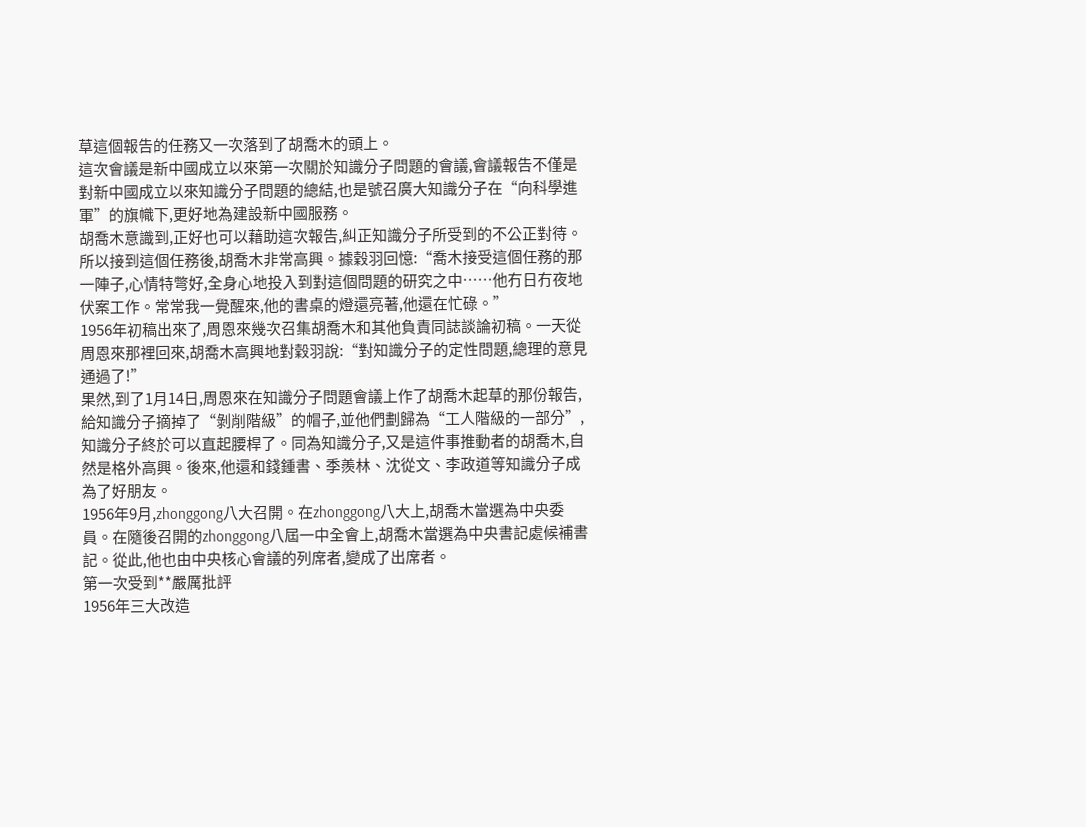草這個報告的任務又一次落到了胡喬木的頭上。
這次會議是新中國成立以來第一次關於知識分子問題的會議,會議報告不僅是對新中國成立以來知識分子問題的總結,也是號召廣大知識分子在“向科學進軍”的旗幟下,更好地為建設新中國服務。
胡喬木意識到,正好也可以藉助這次報告,糾正知識分子所受到的不公正對待。所以接到這個任務後,胡喬木非常高興。據穀羽回憶:“喬木接受這個任務的那一陣子,心情特彆好,全身心地投入到對這個問題的研究之中……他冇日冇夜地伏案工作。常常我一覺醒來,他的書桌的燈還亮著,他還在忙碌。”
1956年初稿出來了,周恩來幾次召集胡喬木和其他負責同誌談論初稿。一天從周恩來那裡回來,胡喬木高興地對穀羽說:“對知識分子的定性問題,總理的意見通過了!”
果然,到了1月14日,周恩來在知識分子問題會議上作了胡喬木起草的那份報告,給知識分子摘掉了“剝削階級”的帽子,並他們劃歸為“工人階級的一部分”,知識分子終於可以直起腰桿了。同為知識分子,又是這件事推動者的胡喬木,自然是格外高興。後來,他還和錢鍾書、季羨林、沈從文、李政道等知識分子成為了好朋友。
1956年9月,zhonggong八大召開。在zhonggong八大上,胡喬木當選為中央委員。在隨後召開的zhonggong八屆一中全會上,胡喬木當選為中央書記處候補書記。從此,他也由中央核心會議的列席者,變成了出席者。
第一次受到**嚴厲批評
1956年三大改造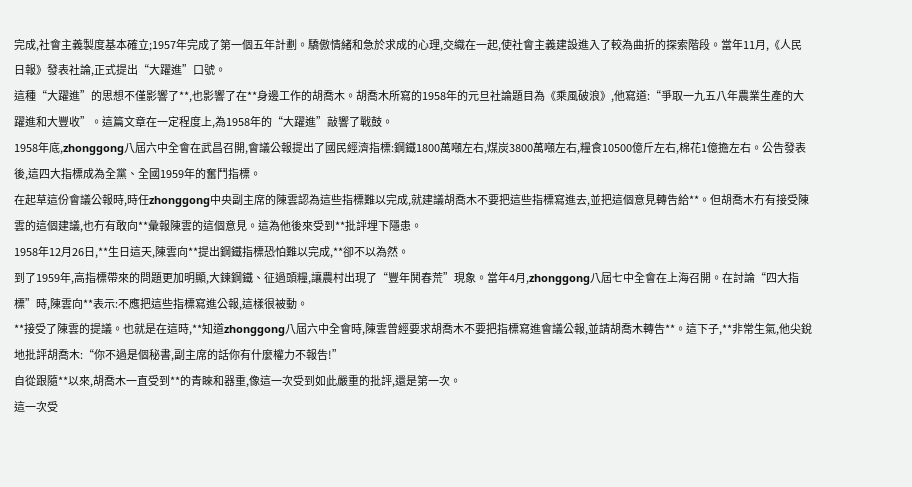完成,社會主義製度基本確立;1957年完成了第一個五年計劃。驕傲情緒和急於求成的心理,交織在一起,使社會主義建設進入了較為曲折的探索階段。當年11月,《人民日報》發表社論,正式提出“大躍進”口號。
這種“大躍進”的思想不僅影響了**,也影響了在**身邊工作的胡喬木。胡喬木所寫的1958年的元旦社論題目為《乘風破浪》,他寫道:“爭取一九五八年農業生產的大躍進和大豐收”。這篇文章在一定程度上,為1958年的“大躍進”敲響了戰鼓。
1958年底,zhonggong八屆六中全會在武昌召開,會議公報提出了國民經濟指標:鋼鐵1800萬噸左右,煤炭3800萬噸左右,糧食10500億斤左右,棉花1億擔左右。公告發表後,這四大指標成為全黨、全國1959年的奮鬥指標。
在起草這份會議公報時,時任zhonggong中央副主席的陳雲認為這些指標難以完成,就建議胡喬木不要把這些指標寫進去,並把這個意見轉告給**。但胡喬木冇有接受陳雲的這個建議,也冇有敢向**彙報陳雲的這個意見。這為他後來受到**批評埋下隱患。
1958年12月26日,**生日這天,陳雲向**提出鋼鐵指標恐怕難以完成,**卻不以為然。
到了1959年,高指標帶來的問題更加明顯,大鍊鋼鐵、征過頭糧,讓農村出現了“豐年鬨春荒”現象。當年4月,zhonggong八屆七中全會在上海召開。在討論“四大指標”時,陳雲向**表示:不應把這些指標寫進公報,這樣很被動。
**接受了陳雲的提議。也就是在這時,**知道zhonggong八屆六中全會時,陳雲曾經要求胡喬木不要把指標寫進會議公報,並請胡喬木轉告**。這下子,**非常生氣,他尖銳地批評胡喬木:“你不過是個秘書,副主席的話你有什麼權力不報告!”
自從跟隨**以來,胡喬木一直受到**的青睞和器重,像這一次受到如此嚴重的批評,還是第一次。
這一次受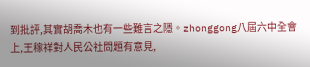到批評,其實胡喬木也有一些難言之隱。zhonggong八屆六中全會上,王稼祥對人民公社問題有意見,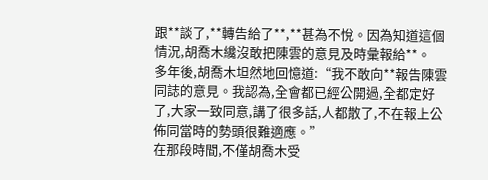跟**談了,**轉告給了**,**甚為不悅。因為知道這個情況,胡喬木纔沒敢把陳雲的意見及時彙報給**。
多年後,胡喬木坦然地回憶道:“我不敢向**報告陳雲同誌的意見。我認為,全會都已經公開過,全都定好了,大家一致同意,講了很多話,人都散了,不在報上公佈同當時的勢頭很難適應。”
在那段時間,不僅胡喬木受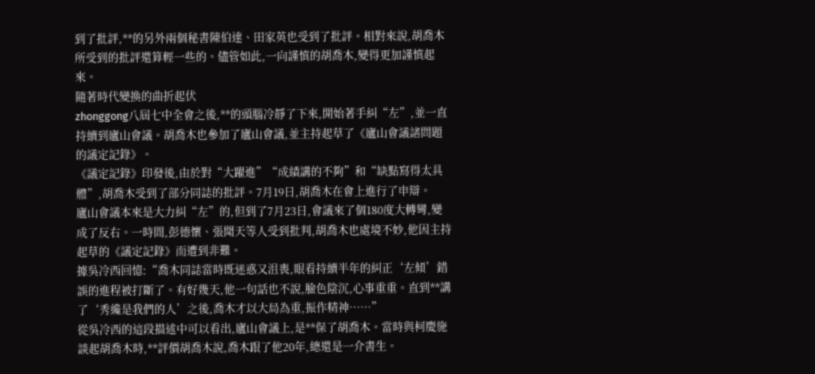到了批評,**的另外兩個秘書陳伯達、田家英也受到了批評。相對來說,胡喬木所受到的批評還算輕一些的。儘管如此,一向謹慎的胡喬木,變得更加謹慎起來。
隨著時代變換的曲折起伏
zhonggong八屆七中全會之後,**的頭腦冷靜了下來,開始著手糾“左”,並一直持續到廬山會議。胡喬木也參加了廬山會議,並主持起草了《廬山會議諸問題的議定記錄》。
《議定記錄》印發後,由於對“大躍進”“成績講的不夠”和“缺點寫得太具體”,胡喬木受到了部分同誌的批評。7月19日,胡喬木在會上進行了申辯。
廬山會議本來是大力糾“左”的,但到了7月23日,會議來了個180度大轉彎,變成了反右。一時間,彭德懷、張聞天等人受到批判,胡喬木也處境不妙,他因主持起草的《議定記錄》而遭到非難。
據吳冷西回憶:“喬木同誌當時既迷惑又沮喪,眼看持續半年的糾正‘左傾’錯誤的進程被打斷了。有好幾天,他一句話也不說,臉色陰沉,心事重重。直到**講了‘秀纔是我們的人’之後,喬木才以大局為重,振作精神……”
從吳冷西的這段描述中可以看出,廬山會議上,是**保了胡喬木。當時與柯慶施談起胡喬木時,**評價胡喬木說,喬木跟了他20年,總還是一介書生。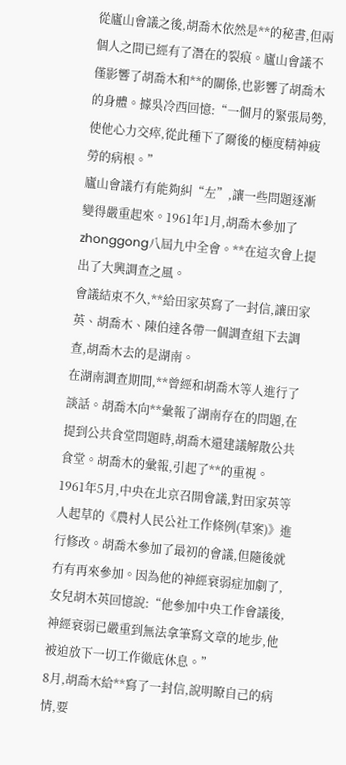從廬山會議之後,胡喬木依然是**的秘書,但兩個人之間已經有了潛在的裂痕。廬山會議不僅影響了胡喬木和**的關係,也影響了胡喬木的身體。據吳冷西回憶:“一個月的緊張局勢,使他心力交瘁,從此種下了爾後的極度精神疲勞的病根。”
廬山會議冇有能夠糾“左”,讓一些問題逐漸變得嚴重起來。1961年1月,胡喬木參加了zhonggong八屆九中全會。**在這次會上提出了大興調查之風。
會議結束不久,**給田家英寫了一封信,讓田家英、胡喬木、陳伯達各帶一個調查組下去調查,胡喬木去的是湖南。
在湖南調查期間,**曾經和胡喬木等人進行了談話。胡喬木向**彙報了湖南存在的問題,在提到公共食堂問題時,胡喬木還建議解散公共食堂。胡喬木的彙報,引起了**的重視。
1961年5月,中央在北京召開會議,對田家英等人起草的《農村人民公社工作條例(草案)》進行修改。胡喬木參加了最初的會議,但隨後就冇有再來參加。因為他的神經衰弱症加劇了,女兒胡木英回憶說:“他參加中央工作會議後,神經衰弱已嚴重到無法拿筆寫文章的地步,他被迫放下一切工作徹底休息。”
8月,胡喬木給**寫了一封信,說明瞭自己的病情,要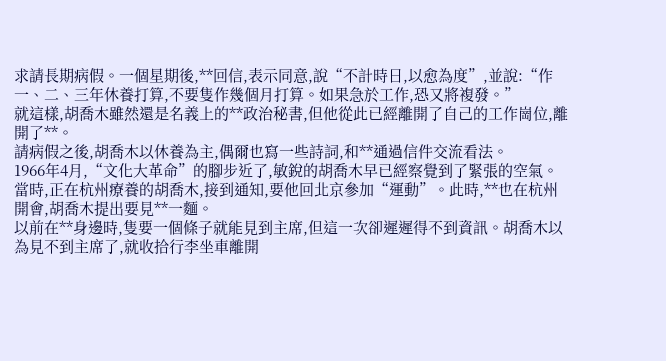求請長期病假。一個星期後,**回信,表示同意,說“不計時日,以愈為度”,並說:“作一、二、三年休養打算,不要隻作幾個月打算。如果急於工作,恐又將複發。”
就這樣,胡喬木雖然還是名義上的**政治秘書,但他從此已經離開了自己的工作崗位,離開了**。
請病假之後,胡喬木以休養為主,偶爾也寫一些詩詞,和**通過信件交流看法。
1966年4月,“文化大革命”的腳步近了,敏銳的胡喬木早已經察覺到了緊張的空氣。當時,正在杭州療養的胡喬木,接到通知,要他回北京參加“運動”。此時,**也在杭州開會,胡喬木提出要見**一麵。
以前在**身邊時,隻要一個條子就能見到主席,但這一次卻遲遲得不到資訊。胡喬木以為見不到主席了,就收拾行李坐車離開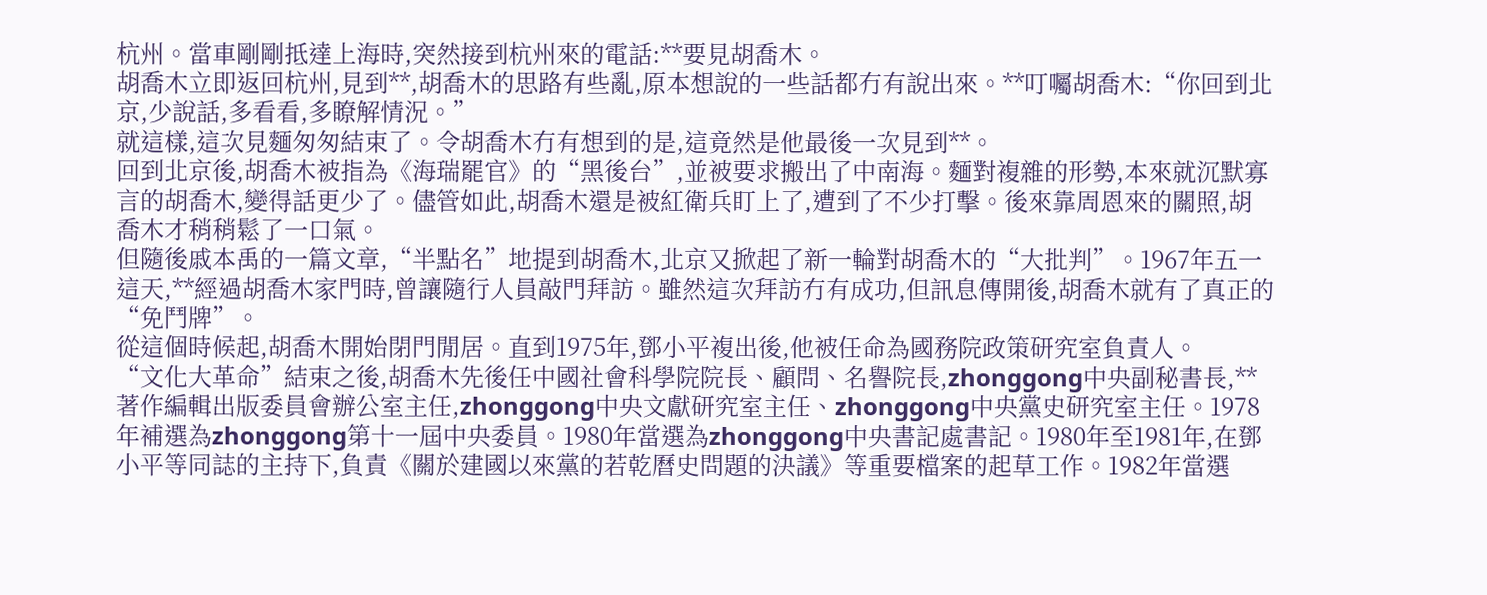杭州。當車剛剛抵達上海時,突然接到杭州來的電話:**要見胡喬木。
胡喬木立即返回杭州,見到**,胡喬木的思路有些亂,原本想說的一些話都冇有說出來。**叮囑胡喬木:“你回到北京,少說話,多看看,多瞭解情況。”
就這樣,這次見麵匆匆結束了。令胡喬木冇有想到的是,這竟然是他最後一次見到**。
回到北京後,胡喬木被指為《海瑞罷官》的“黑後台”,並被要求搬出了中南海。麵對複雜的形勢,本來就沉默寡言的胡喬木,變得話更少了。儘管如此,胡喬木還是被紅衛兵盯上了,遭到了不少打擊。後來靠周恩來的關照,胡喬木才稍稍鬆了一口氣。
但隨後戚本禹的一篇文章,“半點名”地提到胡喬木,北京又掀起了新一輪對胡喬木的“大批判”。1967年五一這天,**經過胡喬木家門時,曾讓隨行人員敲門拜訪。雖然這次拜訪冇有成功,但訊息傳開後,胡喬木就有了真正的“免鬥牌”。
從這個時候起,胡喬木開始閉門閒居。直到1975年,鄧小平複出後,他被任命為國務院政策研究室負責人。
“文化大革命”結束之後,胡喬木先後任中國社會科學院院長、顧問、名譽院長,zhonggong中央副秘書長,**著作編輯出版委員會辦公室主任,zhonggong中央文獻研究室主任、zhonggong中央黨史研究室主任。1978年補選為zhonggong第十一屆中央委員。1980年當選為zhonggong中央書記處書記。1980年至1981年,在鄧小平等同誌的主持下,負責《關於建國以來黨的若乾曆史問題的決議》等重要檔案的起草工作。1982年當選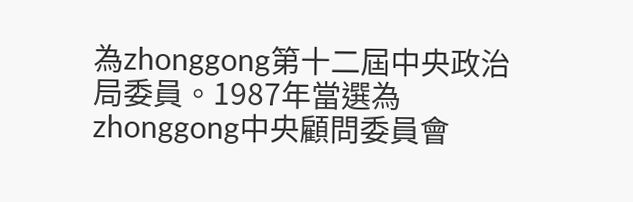為zhonggong第十二屆中央政治局委員。1987年當選為zhonggong中央顧問委員會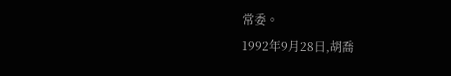常委。
1992年9月28日,胡喬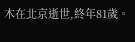木在北京逝世,終年81歲。